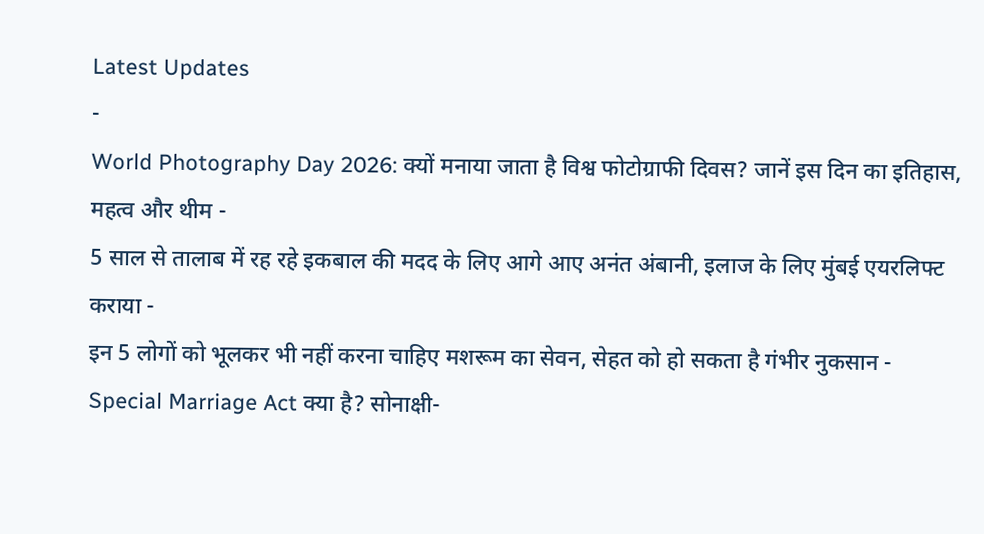Latest Updates
-
World Photography Day 2026: क्यों मनाया जाता है विश्व फोटोग्राफी दिवस? जानें इस दिन का इतिहास, महत्व और थीम -
5 साल से तालाब में रह रहे इकबाल की मदद के लिए आगे आए अनंत अंबानी, इलाज के लिए मुंबई एयरलिफ्ट कराया -
इन 5 लोगों को भूलकर भी नहीं करना चाहिए मशरूम का सेवन, सेहत को हो सकता है गंभीर नुकसान -
Special Marriage Act क्या है? सोनाक्षी-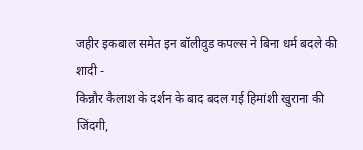जहीर इकबाल समेत इन बॉलीवुड कपल्स ने बिना धर्म बदले की शादी -
किन्नौर कैलाश के दर्शन के बाद बदल गई हिमांशी खुराना की जिंदगी,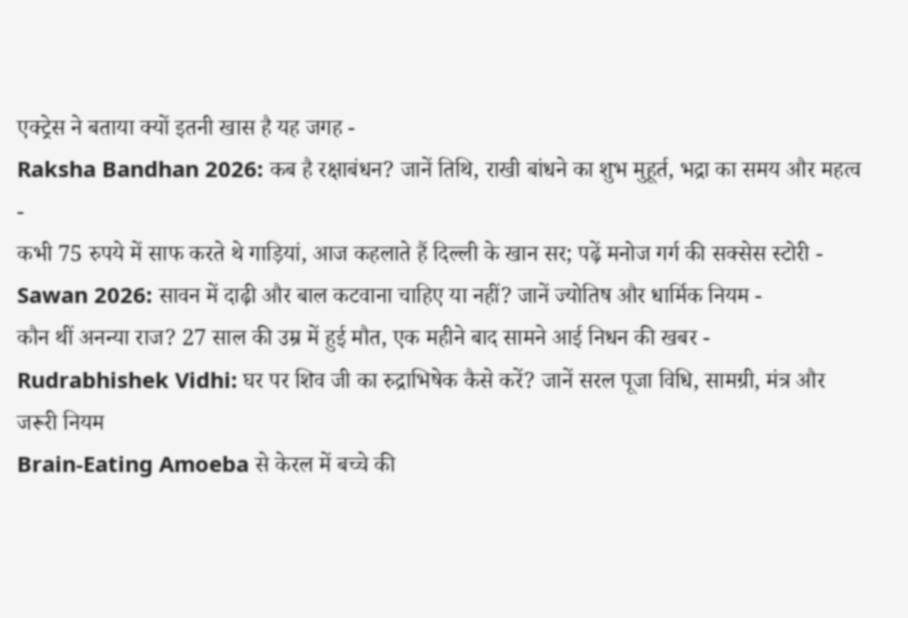एक्ट्रेस ने बताया क्यों इतनी खास है यह जगह -
Raksha Bandhan 2026: कब है रक्षाबंधन? जानें तिथि, राखी बांधने का शुभ मुहूर्त, भद्रा का समय और महत्व -
कभी 75 रुपये में साफ करते थे गाड़ियां, आज कहलाते हैं दिल्ली के खान सर; पढ़ें मनोज गर्ग की सक्सेस स्टोरी -
Sawan 2026: सावन में दाढ़ी और बाल कटवाना चाहिए या नहीं? जानें ज्योतिष और धार्मिक नियम -
कौन थीं अनन्या राज? 27 साल की उम्र में हुई मौत, एक महीने बाद सामने आई निधन की खबर -
Rudrabhishek Vidhi: घर पर शिव जी का रुद्राभिषेक कैसे करें? जानें सरल पूजा विधि, सामग्री, मंत्र और जरूरी नियम
Brain-Eating Amoeba से केरल में बच्चे की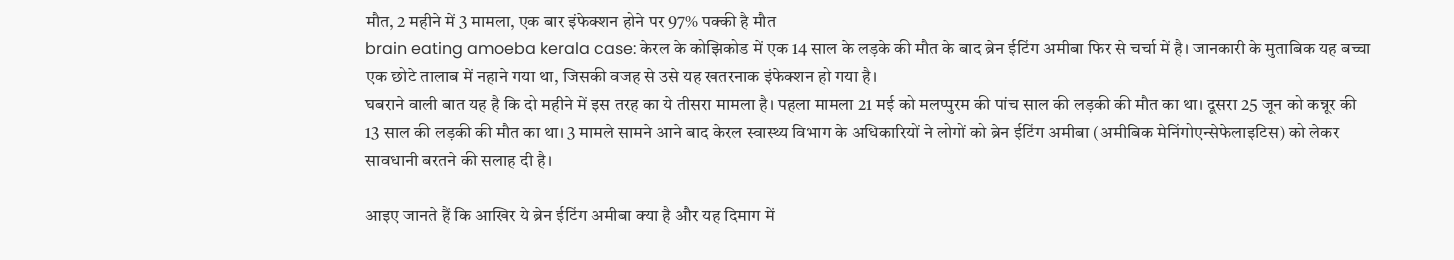मौत, 2 महीने में 3 मामला, एक बार इंफेक्शन होने पर 97% पक्की है मौत
brain eating amoeba kerala case: केरल के कोझिकोड में एक 14 साल के लड़के की मौत के बाद ब्रेन ईटिंग अमीबा फिर से चर्चा में है। जानकारी के मुताबिक यह बच्चा एक छोटे तालाब में नहाने गया था, जिसकी वजह से उसे यह खतरनाक इंफेक्शन हो गया है।
घबराने वाली बात यह है कि दो महीने में इस तरह का ये तीसरा मामला है। पहला मामला 21 मई को मलप्पुरम की पांच साल की लड़की की मौत का था। दूसरा 25 जून को कन्नूर की 13 साल की लड़की की मौत का था। 3 मामले सामने आने बाद केरल स्वास्थ्य विभाग के अधिकारियों ने लोगों को ब्रेन ईटिंग अमीबा (अमीबिक मेनिंगोएन्सेफेलाइटिस) को लेकर सावधानी बरतने की सलाह दी है।

आइए जानते हैं कि आखिर ये ब्रेन ईटिंग अमीबा क्या है और यह दिमाग में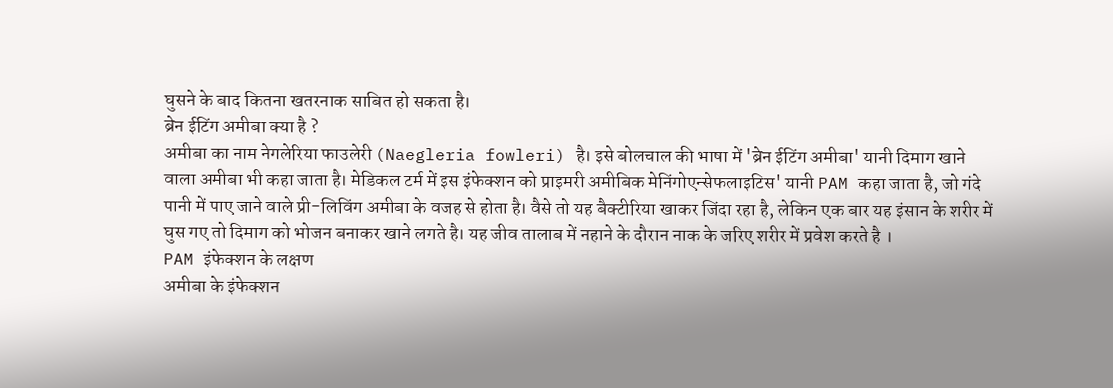घुसने के बाद कितना खतरनाक साबित हो सकता है।
ब्रेन ईटिंग अमीबा क्या है ?
अमीबा का नाम नेगलेरिया फाउलेरी (Naegleria fowleri) है। इसे बोलचाल की भाषा में 'ब्रेन ईटिंग अमीबा' यानी दिमाग खाने वाला अमीबा भी कहा जाता है। मेडिकल टर्म में इस इंफेक्शन को प्राइमरी अमीबिक मेनिंगोएन्सेफलाइटिस' यानी PAM कहा जाता है, जो गंदे पानी में पाए जाने वाले प्री-लिविंग अमीबा के वजह से होता है। वैसे तो यह बैक्टीरिया खाकर जिंदा रहा है, लेकिन एक बार यह इंसान के शरीर में घुस गए तो दिमाग को भोजन बनाकर खाने लगते है। यह जीव तालाब में नहाने के दौरान नाक के जरिए शरीर में प्रवेश करते है ।
PAM इंफेक्शन के लक्षण
अमीबा के इंफेक्शन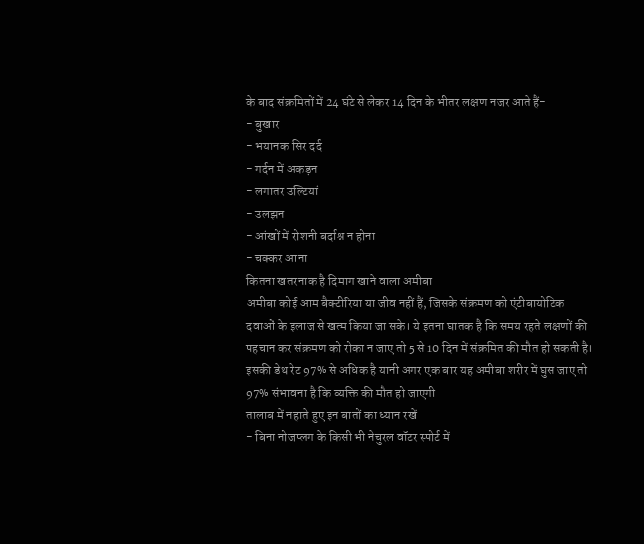के बाद संक्रमितों में 24 घंटे से लेकर 14 दिन के भीतर लक्षण नजर आते हैं-
- बुखार
- भयानक सिर दर्द
- गर्दन में अकड़न
- लगातर उल्टियां
- उलझन
- आंखों में रोशनी बर्दाश्न न होना
- चक्कर आना
कितना खतरनाक है दिमाग खाने वाला अमीबा
अमीबा कोई आम बैक्टीरिया या जीव नहीं हैं, जिसके संक्रमण को एंटीबायोटिक दवाओं के इलाज से खत्म किया जा सके। ये इतना घातक है कि समय रहते लक्षणों की पहचान कर संक्रमण को रोका न जाए तो 5 से 10 दिन में संक्रमित की मौत हो सकती है।
इसकी डेथ रेट 97% से अधिक है यानी अगर एक बार यह अमीबा शरीर में घुस जाए तो 97% संभावना है कि व्यक्ति की मौत हो जाएगी
तालाब में नहाते हुए इन बातों का ध्यान रखें
- बिना नोजप्लग के किसी भी नेचुरल वॉटर स्पोर्ट में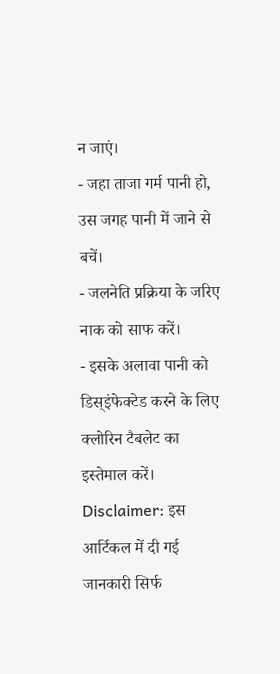न जाएं।
- जहा ताजा गर्म पानी हो, उस जगह पानी में जाने से बचें।
- जलनेति प्रक्रिया के जरिए नाक को साफ करें।
- इसके अलावा पानी को डिस्इंफेक्टेड करने के लिए क्लोरिन टैबलेट का इस्तेमाल करें।
Disclaimer: इस आर्टिकल में दी गई जानकारी सिर्फ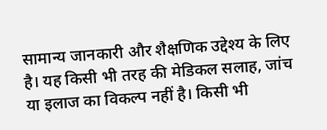सामान्य जानकारी और शैक्षणिक उद्देश्य के लिए है। यह किसी भी तरह की मेडिकल सलाह, जांच या इलाज का विकल्प नहीं है। किसी भी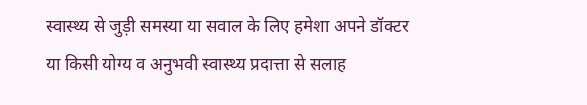स्वास्थ्य से जुड़ी समस्या या सवाल के लिए हमेशा अपने डॉक्टर या किसी योग्य व अनुभवी स्वास्थ्य प्रदात्ता से सलाह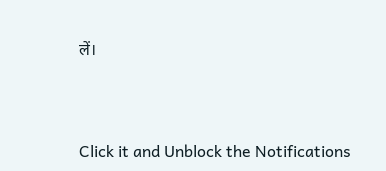लें।



Click it and Unblock the Notifications